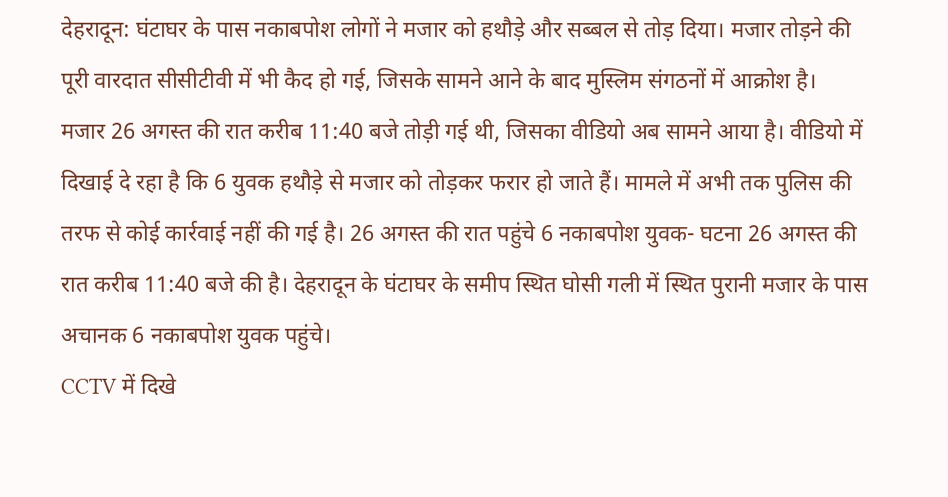देहरादून: घंटाघर के पास नकाबपोश लोगों ने मजार को हथौड़े और सब्बल से तोड़ दिया। मजार तोड़ने की पूरी वारदात सीसीटीवी में भी कैद हो गई, जिसके सामने आने के बाद मुस्लिम संगठनों में आक्रोश है।
मजार 26 अगस्त की रात करीब 11:40 बजे तोड़ी गई थी, जिसका वीडियो अब सामने आया है। वीडियो में दिखाई दे रहा है कि 6 युवक हथौड़े से मजार को तोड़कर फरार हो जाते हैं। मामले में अभी तक पुलिस की तरफ से कोई कार्रवाई नहीं की गई है। 26 अगस्त की रात पहुंचे 6 नकाबपोश युवक- घटना 26 अगस्त की रात करीब 11:40 बजे की है। देहरादून के घंटाघर के समीप स्थित घोसी गली में स्थित पुरानी मजार के पास अचानक 6 नकाबपोश युवक पहुंचे।
CCTV में दिखे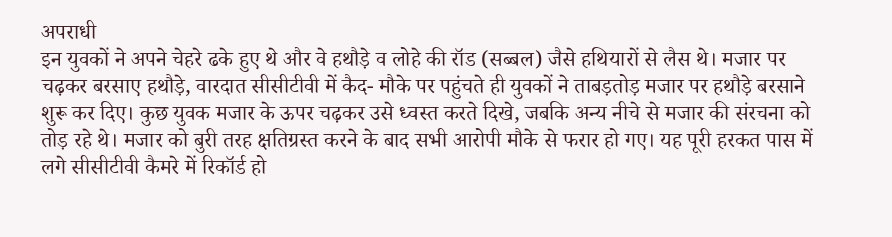अपराधी
इन युवकों ने अपने चेहरे ढके हुए थे और वे हथौड़े व लोहे की रॉड (सब्बल) जैसे हथियारों से लैस थे। मजार पर चढ़कर बरसाए हथौड़े, वारदात सीसीटीवी में कैद- मौके पर पहुंचते ही युवकों ने ताबड़तोड़ मजार पर हथौड़े बरसाने शुरू कर दिए। कुछ युवक मजार के ऊपर चढ़कर उसे ध्वस्त करते दिखे, जबकि अन्य नीचे से मजार की संरचना को तोड़ रहे थे। मजार को बुरी तरह क्षतिग्रस्त करने के बाद सभी आरोपी मौके से फरार हो गए। यह पूरी हरकत पास में लगे सीसीटीवी कैमरे में रिकॉर्ड हो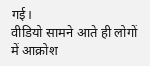गई।
वीडियो सामने आते ही लोगों में आक्रोश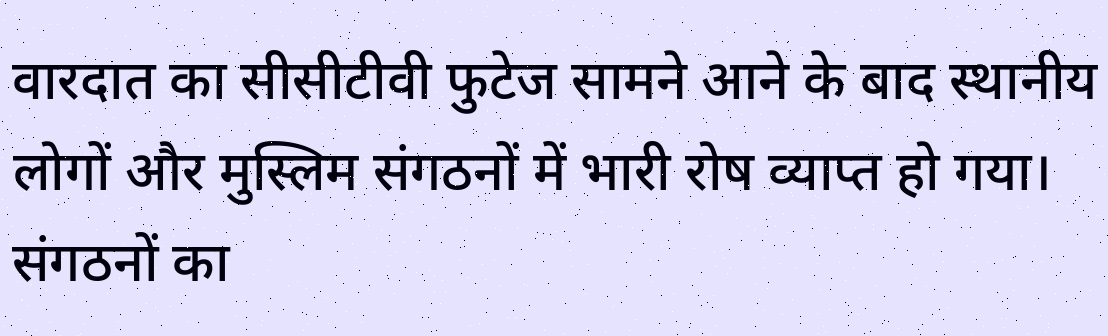वारदात का सीसीटीवी फुटेज सामने आने के बाद स्थानीय लोगों और मुस्लिम संगठनों में भारी रोष व्याप्त हो गया। संगठनों का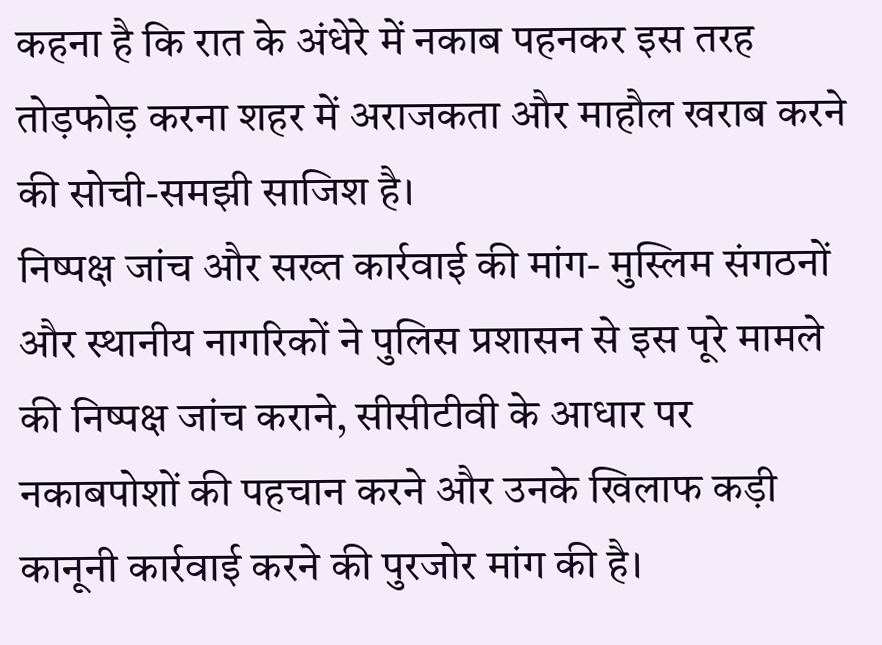कहना है कि रात के अंधेरे में नकाब पहनकर इस तरह तोड़फोड़ करना शहर में अराजकता और माहौल खराब करने की सोची-समझी साजिश है।
निष्पक्ष जांच और सख्त कार्रवाई की मांग- मुस्लिम संगठनों और स्थानीय नागरिकों ने पुलिस प्रशासन से इस पूरे मामले की निष्पक्ष जांच कराने, सीसीटीवी के आधार पर नकाबपोशों की पहचान करने और उनके खिलाफ कड़ी कानूनी कार्रवाई करने की पुरजोर मांग की है।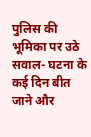पुलिस की भूमिका पर उठे सवाल- घटना के कई दिन बीत जाने और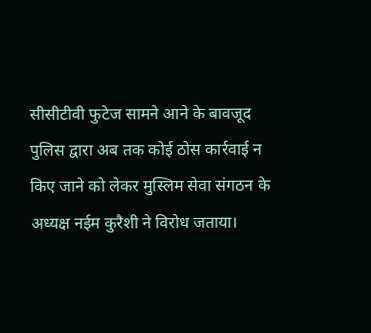सीसीटीवी फुटेज सामने आने के बावजूद पुलिस द्वारा अब तक कोई ठोस कार्रवाई न किए जाने को लेकर मुस्लिम सेवा संगठन के अध्यक्ष नईम कुरैशी ने विरोध जताया।